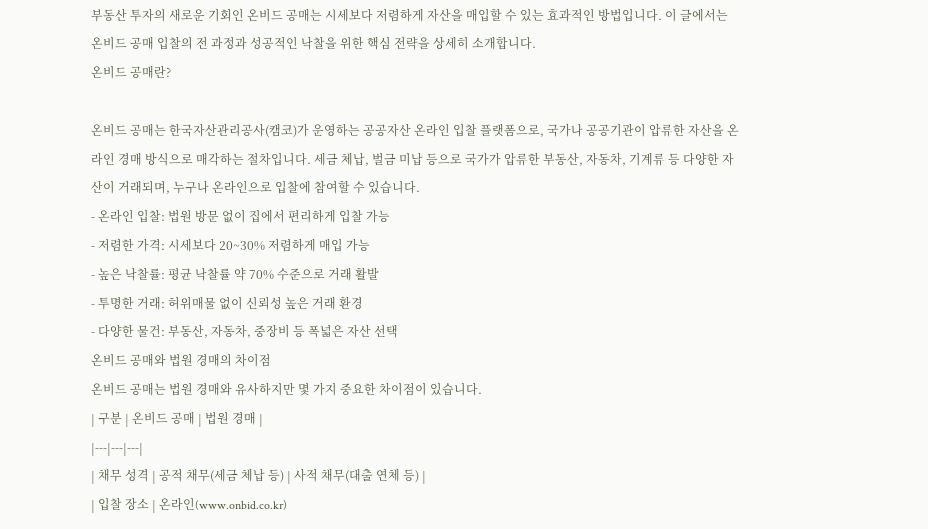부동산 투자의 새로운 기회인 온비드 공매는 시세보다 저렴하게 자산을 매입할 수 있는 효과적인 방법입니다. 이 글에서는 온비드 공매 입찰의 전 과정과 성공적인 낙찰을 위한 핵심 전략을 상세히 소개합니다.
온비드 공매란?

온비드 공매는 한국자산관리공사(캠코)가 운영하는 공공자산 온라인 입찰 플랫폼으로, 국가나 공공기관이 압류한 자산을 온라인 경매 방식으로 매각하는 절차입니다. 세금 체납, 벌금 미납 등으로 국가가 압류한 부동산, 자동차, 기계류 등 다양한 자산이 거래되며, 누구나 온라인으로 입찰에 참여할 수 있습니다.
- 온라인 입찰: 법원 방문 없이 집에서 편리하게 입찰 가능
- 저렴한 가격: 시세보다 20~30% 저렴하게 매입 가능
- 높은 낙찰률: 평균 낙찰률 약 70% 수준으로 거래 활발
- 투명한 거래: 허위매물 없이 신뢰성 높은 거래 환경
- 다양한 물건: 부동산, 자동차, 중장비 등 폭넓은 자산 선택
온비드 공매와 법원 경매의 차이점
온비드 공매는 법원 경매와 유사하지만 몇 가지 중요한 차이점이 있습니다.
| 구분 | 온비드 공매 | 법원 경매 |
|---|---|---|
| 채무 성격 | 공적 채무(세금 체납 등) | 사적 채무(대출 연체 등) |
| 입찰 장소 | 온라인(www.onbid.co.kr)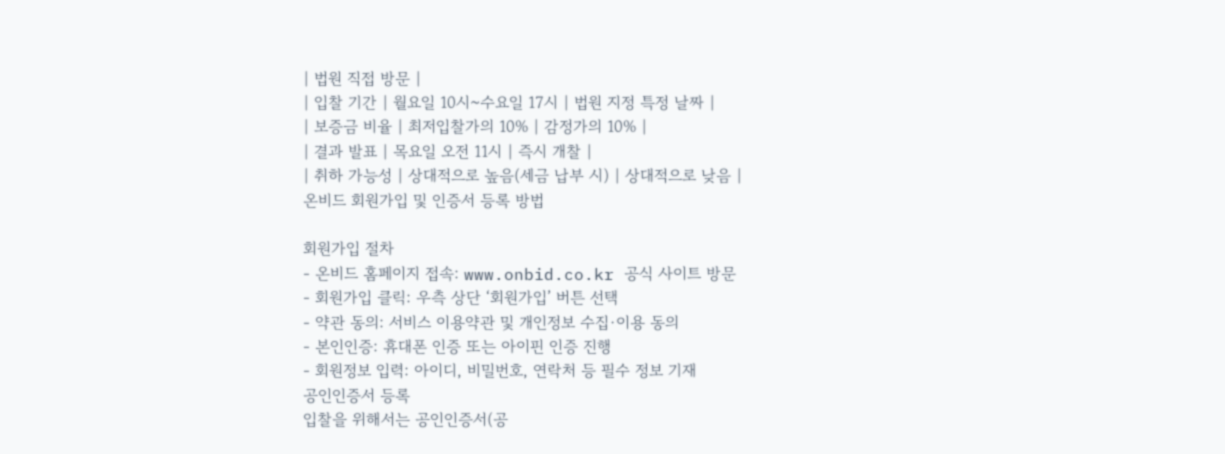| 법원 직접 방문 |
| 입찰 기간 | 월요일 10시~수요일 17시 | 법원 지정 특정 날짜 |
| 보증금 비율 | 최저입찰가의 10% | 감정가의 10% |
| 결과 발표 | 목요일 오전 11시 | 즉시 개찰 |
| 취하 가능성 | 상대적으로 높음(세금 납부 시) | 상대적으로 낮음 |
온비드 회원가입 및 인증서 등록 방법

회원가입 절차
- 온비드 홈페이지 접속: www.onbid.co.kr 공식 사이트 방문
- 회원가입 클릭: 우측 상단 ‘회원가입’ 버튼 선택
- 약관 동의: 서비스 이용약관 및 개인정보 수집·이용 동의
- 본인인증: 휴대폰 인증 또는 아이핀 인증 진행
- 회원정보 입력: 아이디, 비밀번호, 연락처 등 필수 정보 기재
공인인증서 등록
입찰을 위해서는 공인인증서(공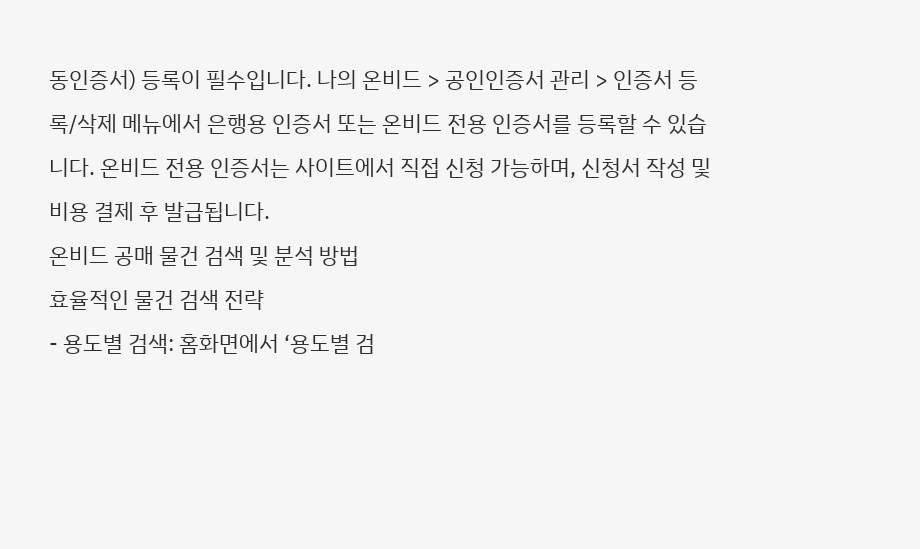동인증서) 등록이 필수입니다. 나의 온비드 > 공인인증서 관리 > 인증서 등록/삭제 메뉴에서 은행용 인증서 또는 온비드 전용 인증서를 등록할 수 있습니다. 온비드 전용 인증서는 사이트에서 직접 신청 가능하며, 신청서 작성 및 비용 결제 후 발급됩니다.
온비드 공매 물건 검색 및 분석 방법
효율적인 물건 검색 전략
- 용도별 검색: 홈화면에서 ‘용도별 검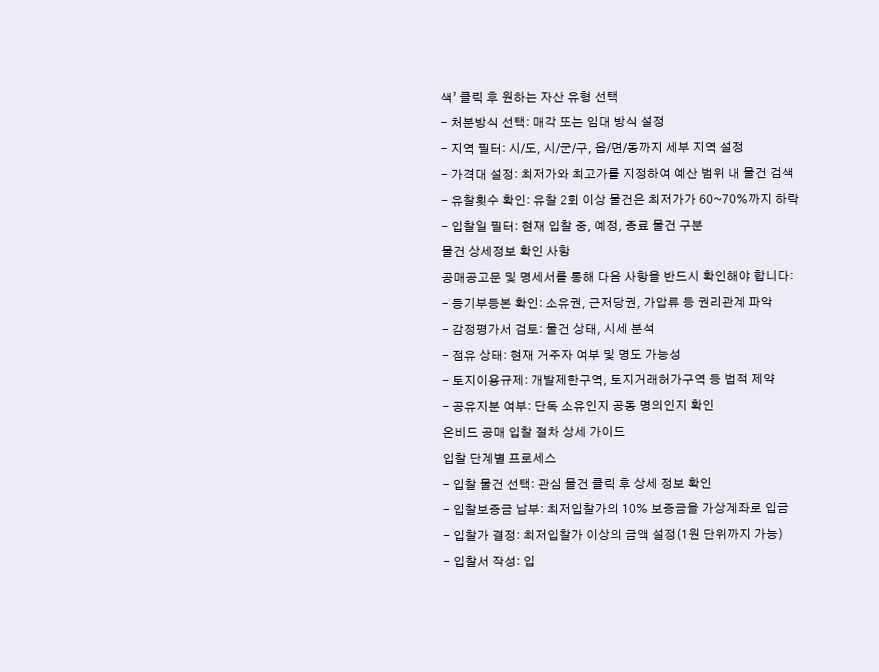색’ 클릭 후 원하는 자산 유형 선택
- 처분방식 선택: 매각 또는 임대 방식 설정
- 지역 필터: 시/도, 시/군/구, 읍/면/동까지 세부 지역 설정
- 가격대 설정: 최저가와 최고가를 지정하여 예산 범위 내 물건 검색
- 유찰횟수 확인: 유찰 2회 이상 물건은 최저가가 60~70%까지 하락
- 입찰일 필터: 현재 입찰 중, 예정, 종료 물건 구분
물건 상세정보 확인 사항
공매공고문 및 명세서를 통해 다음 사항을 반드시 확인해야 합니다:
- 등기부등본 확인: 소유권, 근저당권, 가압류 등 권리관계 파악
- 감정평가서 검토: 물건 상태, 시세 분석
- 점유 상태: 현재 거주자 여부 및 명도 가능성
- 토지이용규제: 개발제한구역, 토지거래허가구역 등 법적 제약
- 공유지분 여부: 단독 소유인지 공동 명의인지 확인
온비드 공매 입찰 절차 상세 가이드
입찰 단계별 프로세스
- 입찰 물건 선택: 관심 물건 클릭 후 상세 정보 확인
- 입찰보증금 납부: 최저입찰가의 10% 보증금을 가상계좌로 입금
- 입찰가 결정: 최저입찰가 이상의 금액 설정(1원 단위까지 가능)
- 입찰서 작성: 입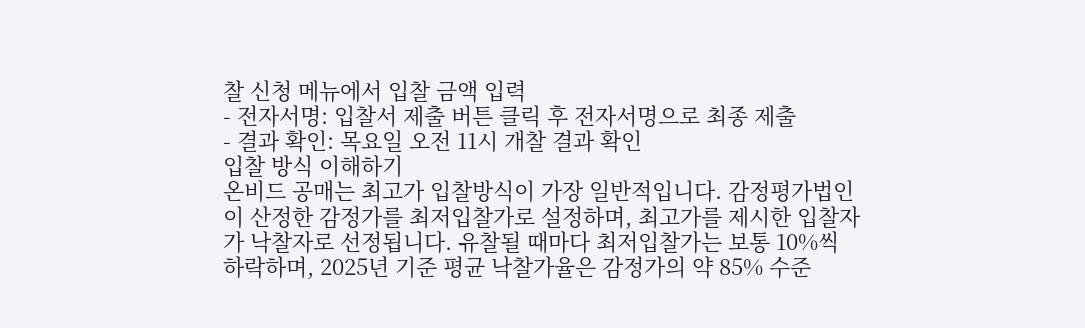찰 신청 메뉴에서 입찰 금액 입력
- 전자서명: 입찰서 제출 버튼 클릭 후 전자서명으로 최종 제출
- 결과 확인: 목요일 오전 11시 개찰 결과 확인
입찰 방식 이해하기
온비드 공매는 최고가 입찰방식이 가장 일반적입니다. 감정평가법인이 산정한 감정가를 최저입찰가로 설정하며, 최고가를 제시한 입찰자가 낙찰자로 선정됩니다. 유찰될 때마다 최저입찰가는 보통 10%씩 하락하며, 2025년 기준 평균 낙찰가율은 감정가의 약 85% 수준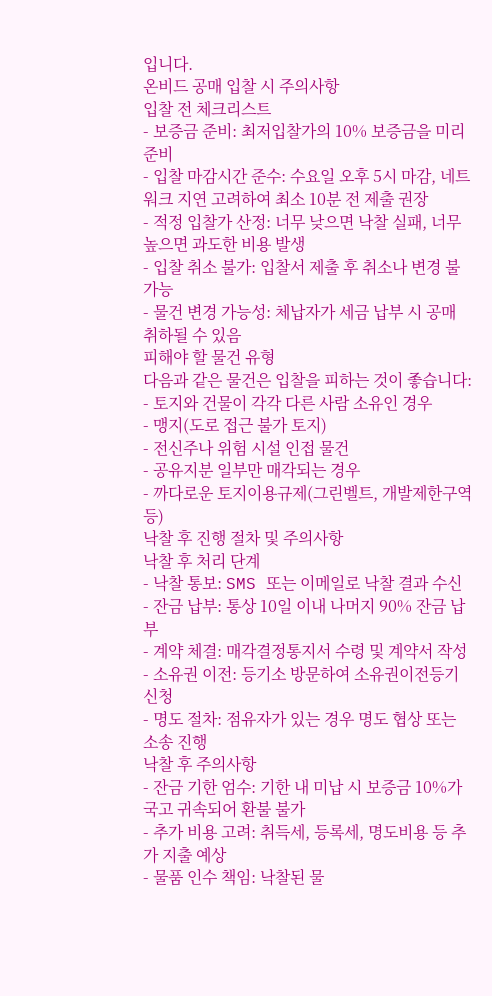입니다.
온비드 공매 입찰 시 주의사항
입찰 전 체크리스트
- 보증금 준비: 최저입찰가의 10% 보증금을 미리 준비
- 입찰 마감시간 준수: 수요일 오후 5시 마감, 네트워크 지연 고려하여 최소 10분 전 제출 권장
- 적정 입찰가 산정: 너무 낮으면 낙찰 실패, 너무 높으면 과도한 비용 발생
- 입찰 취소 불가: 입찰서 제출 후 취소나 변경 불가능
- 물건 변경 가능성: 체납자가 세금 납부 시 공매 취하될 수 있음
피해야 할 물건 유형
다음과 같은 물건은 입찰을 피하는 것이 좋습니다:
- 토지와 건물이 각각 다른 사람 소유인 경우
- 맹지(도로 접근 불가 토지)
- 전신주나 위험 시설 인접 물건
- 공유지분 일부만 매각되는 경우
- 까다로운 토지이용규제(그린벨트, 개발제한구역 등)
낙찰 후 진행 절차 및 주의사항
낙찰 후 처리 단계
- 낙찰 통보: SMS 또는 이메일로 낙찰 결과 수신
- 잔금 납부: 통상 10일 이내 나머지 90% 잔금 납부
- 계약 체결: 매각결정통지서 수령 및 계약서 작성
- 소유권 이전: 등기소 방문하여 소유권이전등기 신청
- 명도 절차: 점유자가 있는 경우 명도 협상 또는 소송 진행
낙찰 후 주의사항
- 잔금 기한 엄수: 기한 내 미납 시 보증금 10%가 국고 귀속되어 환불 불가
- 추가 비용 고려: 취득세, 등록세, 명도비용 등 추가 지출 예상
- 물품 인수 책임: 낙찰된 물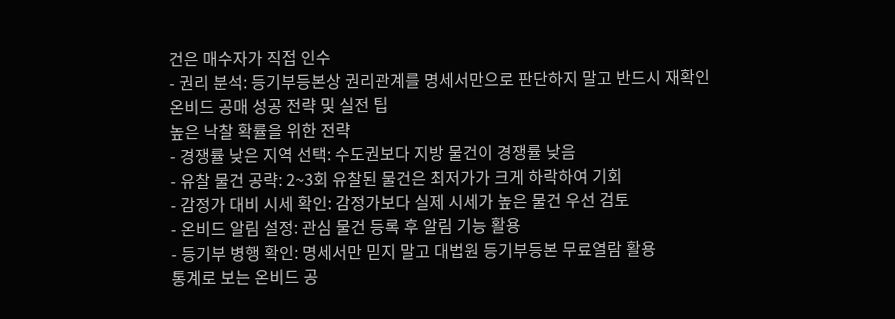건은 매수자가 직접 인수
- 권리 분석: 등기부등본상 권리관계를 명세서만으로 판단하지 말고 반드시 재확인
온비드 공매 성공 전략 및 실전 팁
높은 낙찰 확률을 위한 전략
- 경쟁률 낮은 지역 선택: 수도권보다 지방 물건이 경쟁률 낮음
- 유찰 물건 공략: 2~3회 유찰된 물건은 최저가가 크게 하락하여 기회
- 감정가 대비 시세 확인: 감정가보다 실제 시세가 높은 물건 우선 검토
- 온비드 알림 설정: 관심 물건 등록 후 알림 기능 활용
- 등기부 병행 확인: 명세서만 믿지 말고 대법원 등기부등본 무료열람 활용
통계로 보는 온비드 공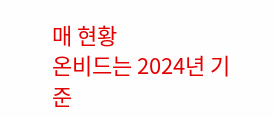매 현황
온비드는 2024년 기준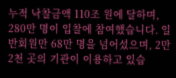누적 낙찰금액 110조 원에 달하며, 280만 명이 입찰에 참여했습니다. 일반회원만 68만 명을 넘어섰으며, 2만 2천 곳의 기관이 이용하고 있습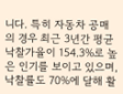니다. 특히 자동차 공매의 경우 최근 3년간 평균 낙찰가율이 154.3%로 높은 인기를 보이고 있으며, 낙찰률도 70%에 달해 활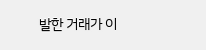발한 거래가 이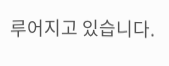루어지고 있습니다.